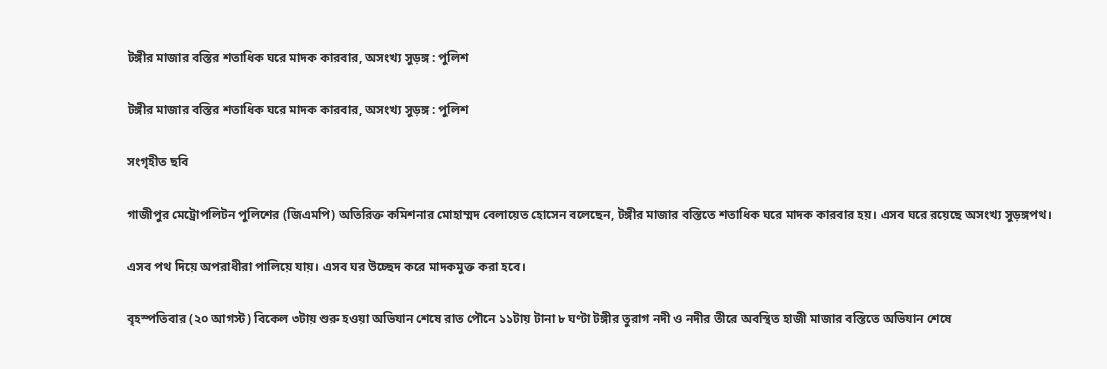টঙ্গীর মাজার বস্তির শতাধিক ঘরে মাদক কারবার, অসংখ্য সুড়ঙ্গ : পুলিশ

টঙ্গীর মাজার বস্তির শতাধিক ঘরে মাদক কারবার, অসংখ্য সুড়ঙ্গ : পুলিশ

সংগৃহীত ছবি

গাজীপুর মেট্রোপলিটন পুলিশের (জিএমপি) অতিরিক্ত কমিশনার মোহাম্মদ বেলায়েত হোসেন বলেছেন, টঙ্গীর মাজার বস্তিতে শতাধিক ঘরে মাদক কারবার হয়। এসব ঘরে রয়েছে অসংখ্য সুড়ঙ্গপথ।

এসব পথ দিয়ে অপরাধীরা পালিয়ে যায়। এসব ঘর উচ্ছেদ করে মাদকমুক্ত করা হবে।

বৃহস্পতিবার (২০ আগস্ট) বিকেল ৩টায় শুরু হওয়া অভিযান শেষে রাত পৌনে ১১টায় টানা ৮ ঘণ্টা টঙ্গীর তুরাগ নদী ও নদীর তীরে অবস্থিত হাজী মাজার বস্তিতে অভিযান শেষে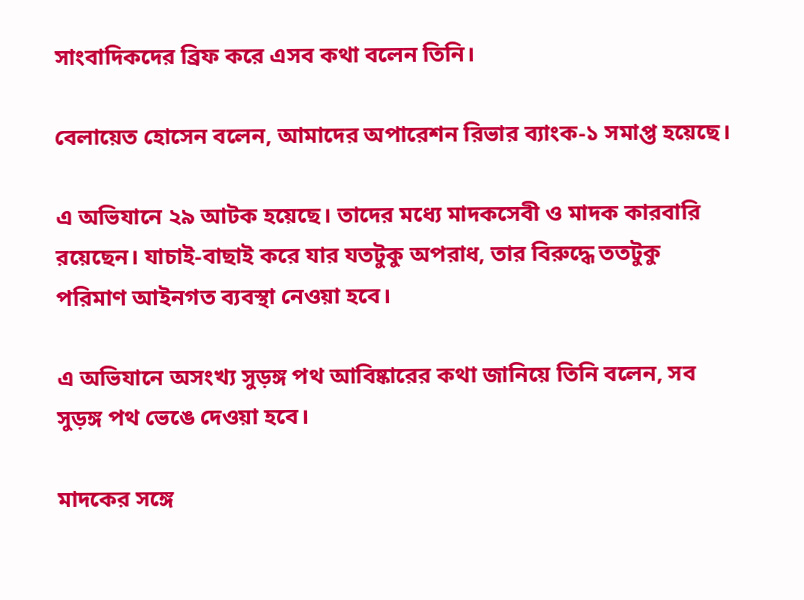সাংবাদিকদের ব্রিফ করে এসব কথা বলেন তিনি।

বেলায়েত হোসেন বলেন, আমাদের অপারেশন রিভার ব্যাংক-১ সমাপ্ত হয়েছে।

এ অভিযানে ২৯ আটক হয়েছে। তাদের মধ্যে মাদকসেবী ও মাদক কারবারি রয়েছেন। যাচাই-বাছাই করে যার যতটুকু অপরাধ, তার বিরুদ্ধে ততটুকু পরিমাণ আইনগত ব্যবস্থা নেওয়া হবে।

এ অভিযানে অসংখ্য সুড়ঙ্গ পথ আবিষ্কারের কথা জানিয়ে তিনি বলেন, সব সুড়ঙ্গ পথ ভেঙে দেওয়া হবে।

মাদকের সঙ্গে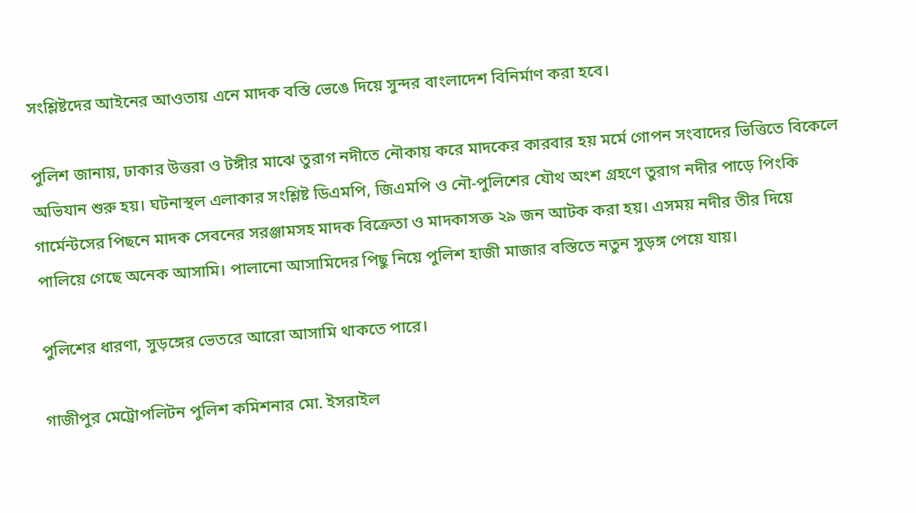সংশ্লিষ্টদের আইনের আওতায় এনে মাদক বস্তি ভেঙে দিয়ে সুন্দর বাংলাদেশ বিনির্মাণ করা হবে।

পুলিশ জানায়, ঢাকার উত্তরা ও টঙ্গীর মাঝে তুরাগ নদীতে নৌকায় করে মাদকের কারবার হয় মর্মে গোপন সংবাদের ভিত্তিতে বিকেলে অভিযান শুরু হয়। ঘটনাস্থল এলাকার সংশ্লিষ্ট ডিএমপি, জিএমপি ও নৌ-পুলিশের যৌথ অংশ গ্রহণে তুরাগ নদীর পাড়ে পিংকি গার্মেন্টসের পিছনে মাদক সেবনের সরঞ্জামসহ মাদক বিক্রেতা ও মাদকাসক্ত ২৯ জন আটক করা হয়। এসময় নদীর তীর দিয়ে পালিয়ে গেছে অনেক আসামি। পালানো আসামিদের পিছু নিয়ে পুলিশ হাজী মাজার বস্তিতে নতুন সুড়ঙ্গ পেয়ে যায়।

পুলিশের ধারণা, সুড়ঙ্গের ভেতরে আরো আসামি থাকতে পারে।

গাজীপুর মেট্রোপলিটন পুলিশ কমিশনার মো. ইসরাইল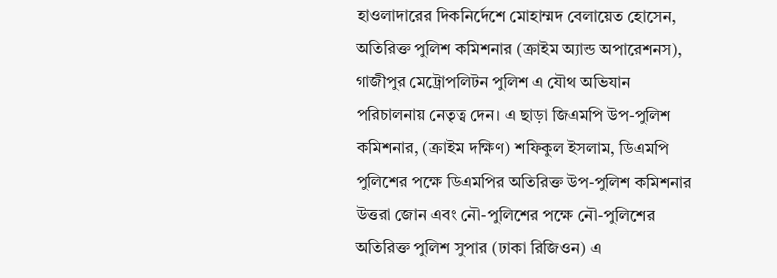হাওলাদারের দিকনির্দেশে মোহাম্মদ বেলায়েত হোসেন, অতিরিক্ত পুলিশ কমিশনার (ক্রাইম অ্যান্ড অপারেশনস), গাজীপুর মেট্রোপলিটন পুলিশ এ যৌথ অভিযান পরিচালনায় নেতৃত্ব দেন। এ ছাড়া জিএমপি উপ-পুলিশ কমিশনার, (ক্রাইম দক্ষিণ) শফিকুল ইসলাম, ডিএমপি পুলিশের পক্ষে ডিএমপির অতিরিক্ত উপ-পুলিশ কমিশনার উত্তরা জোন এবং নৌ-পুলিশের পক্ষে নৌ-পুলিশের অতিরিক্ত পুলিশ সুপার (ঢাকা রিজিওন) এ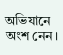অভিযানে অংশ নেন।